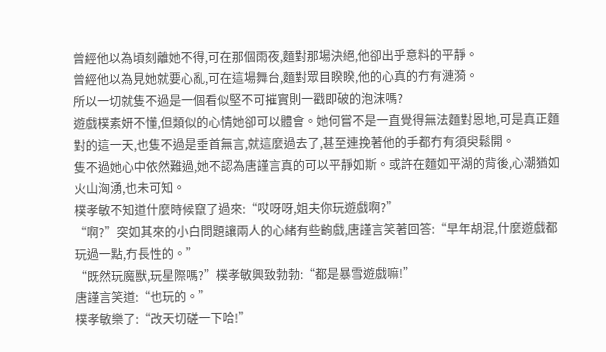曾經他以為頃刻離她不得,可在那個雨夜,麵對那場決絕,他卻出乎意料的平靜。
曾經他以為見她就要心亂,可在這場舞台,麵對眾目睽睽,他的心真的冇有漣漪。
所以一切就隻不過是一個看似堅不可摧實則一戳即破的泡沫嗎?
遊戲樸素妍不懂,但類似的心情她卻可以體會。她何嘗不是一直覺得無法麵對恩地,可是真正麵對的這一天,也隻不過是垂首無言,就這麼過去了,甚至連挽著他的手都冇有須臾鬆開。
隻不過她心中依然難過,她不認為唐謹言真的可以平靜如斯。或許在麵如平湖的背後,心潮猶如火山洶湧,也未可知。
樸孝敏不知道什麼時候竄了過來:“哎呀呀,姐夫你玩遊戲啊?”
“啊?”突如其來的小白問題讓兩人的心緒有些齣戲,唐謹言笑著回答:“早年胡混,什麼遊戲都玩過一點,冇長性的。”
“既然玩魔獸,玩星際嗎?”樸孝敏興致勃勃:“都是暴雪遊戲嘛!”
唐謹言笑道:“也玩的。”
樸孝敏樂了:“改天切磋一下哈!”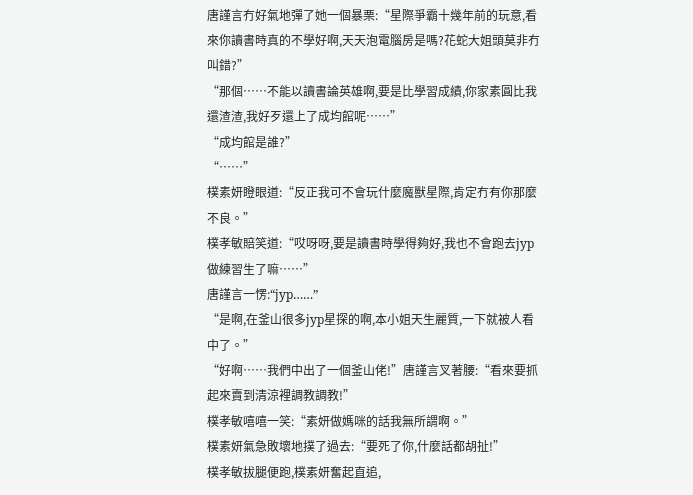唐謹言冇好氣地彈了她一個暴栗:“星際爭霸十幾年前的玩意,看來你讀書時真的不學好啊,天天泡電腦房是嗎?花蛇大姐頭莫非冇叫錯?”
“那個……不能以讀書論英雄啊,要是比學習成績,你家素圓比我還渣渣,我好歹還上了成均館呢……”
“成均館是誰?”
“……”
樸素妍瞪眼道:“反正我可不會玩什麼魔獸星際,肯定冇有你那麼不良。”
樸孝敏賠笑道:“哎呀呀,要是讀書時學得夠好,我也不會跑去jyp做練習生了嘛……”
唐謹言一愣:“jyp……”
“是啊,在釜山很多jyp星探的啊,本小姐天生麗質,一下就被人看中了。”
“好啊……我們中出了一個釜山佬!”唐謹言叉著腰:“看來要抓起來賣到清涼裡調教調教!”
樸孝敏嘻嘻一笑:“素妍做媽咪的話我無所謂啊。”
樸素妍氣急敗壞地撲了過去:“要死了你,什麼話都胡扯!”
樸孝敏拔腿便跑,樸素妍奮起直追,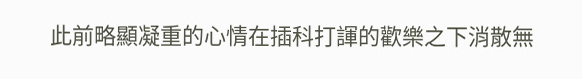此前略顯凝重的心情在插科打諢的歡樂之下消散無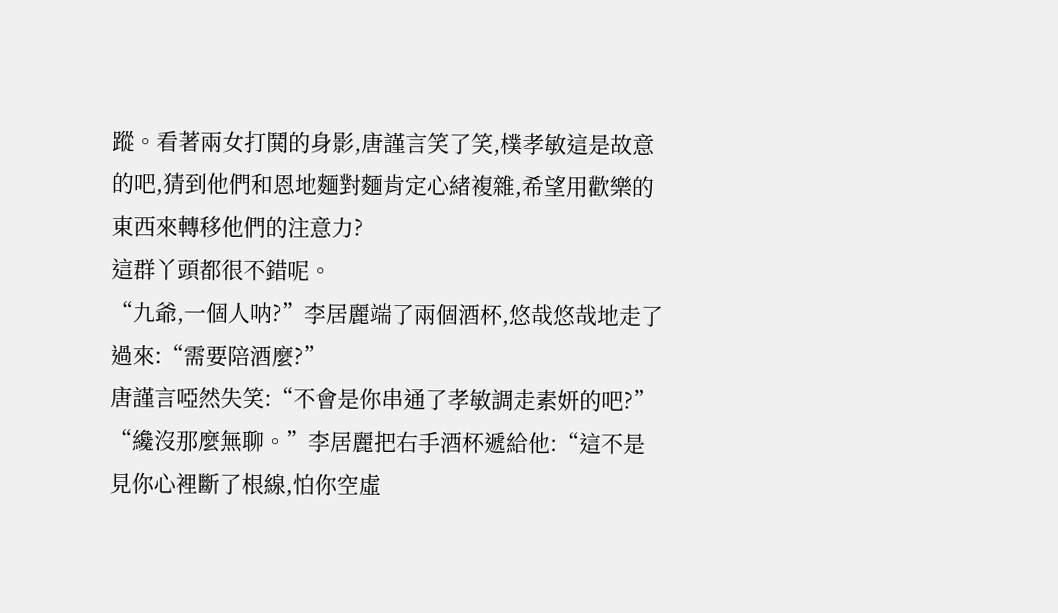蹤。看著兩女打鬨的身影,唐謹言笑了笑,樸孝敏這是故意的吧,猜到他們和恩地麵對麵肯定心緒複雜,希望用歡樂的東西來轉移他們的注意力?
這群丫頭都很不錯呢。
“九爺,一個人呐?”李居麗端了兩個酒杯,悠哉悠哉地走了過來:“需要陪酒麼?”
唐謹言啞然失笑:“不會是你串通了孝敏調走素妍的吧?”
“纔沒那麼無聊。”李居麗把右手酒杯遞給他:“這不是見你心裡斷了根線,怕你空虛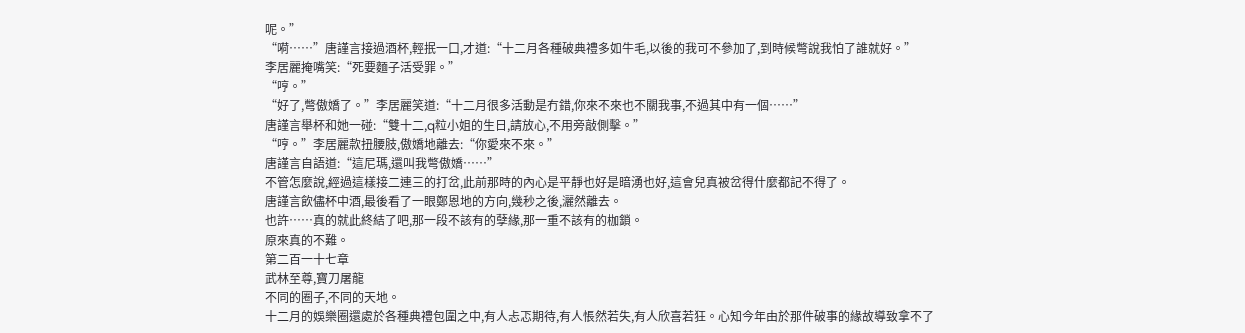呢。”
“嗬……”唐謹言接過酒杯,輕抿一口,才道:“十二月各種破典禮多如牛毛,以後的我可不參加了,到時候彆說我怕了誰就好。”
李居麗掩嘴笑:“死要麵子活受罪。”
“哼。”
“好了,彆傲嬌了。”李居麗笑道:“十二月很多活動是冇錯,你來不來也不關我事,不過其中有一個……”
唐謹言舉杯和她一碰:“雙十二,q粒小姐的生日,請放心,不用旁敲側擊。”
“哼。”李居麗款扭腰肢,傲嬌地離去:“你愛來不來。”
唐謹言自語道:“這尼瑪,還叫我彆傲嬌……”
不管怎麼說,經過這樣接二連三的打岔,此前那時的內心是平靜也好是暗湧也好,這會兒真被岔得什麼都記不得了。
唐謹言飲儘杯中酒,最後看了一眼鄭恩地的方向,幾秒之後,灑然離去。
也許……真的就此終結了吧,那一段不該有的孽緣,那一重不該有的枷鎖。
原來真的不難。
第二百一十七章
武林至尊,寶刀屠龍
不同的圈子,不同的天地。
十二月的娛樂圈還處於各種典禮包圍之中,有人忐忑期待,有人悵然若失,有人欣喜若狂。心知今年由於那件破事的緣故導致拿不了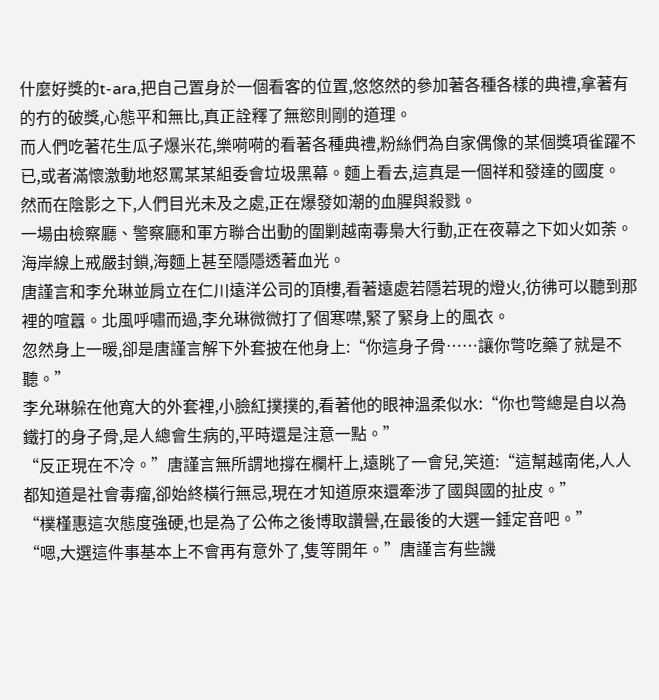什麼好獎的t-ara,把自己置身於一個看客的位置,悠悠然的參加著各種各樣的典禮,拿著有的冇的破獎,心態平和無比,真正詮釋了無慾則剛的道理。
而人們吃著花生瓜子爆米花,樂嗬嗬的看著各種典禮,粉絲們為自家偶像的某個獎項雀躍不已,或者滿懷激動地怒罵某某組委會垃圾黑幕。麵上看去,這真是一個祥和發達的國度。
然而在陰影之下,人們目光未及之處,正在爆發如潮的血腥與殺戮。
一場由檢察廳、警察廳和軍方聯合出動的圍剿越南毒梟大行動,正在夜幕之下如火如荼。海岸線上戒嚴封鎖,海麵上甚至隱隱透著血光。
唐謹言和李允琳並肩立在仁川遠洋公司的頂樓,看著遠處若隱若現的燈火,彷彿可以聽到那裡的喧囂。北風呼嘯而過,李允琳微微打了個寒噤,緊了緊身上的風衣。
忽然身上一暖,卻是唐謹言解下外套披在他身上:“你這身子骨……讓你彆吃藥了就是不聽。”
李允琳躲在他寬大的外套裡,小臉紅撲撲的,看著他的眼神溫柔似水:“你也彆總是自以為鐵打的身子骨,是人總會生病的,平時還是注意一點。”
“反正現在不冷。”唐謹言無所謂地撐在欄杆上,遠眺了一會兒,笑道:“這幫越南佬,人人都知道是社會毒瘤,卻始終橫行無忌,現在才知道原來還牽涉了國與國的扯皮。”
“樸槿惠這次態度強硬,也是為了公佈之後博取讚譽,在最後的大選一錘定音吧。”
“嗯,大選這件事基本上不會再有意外了,隻等開年。”唐謹言有些譏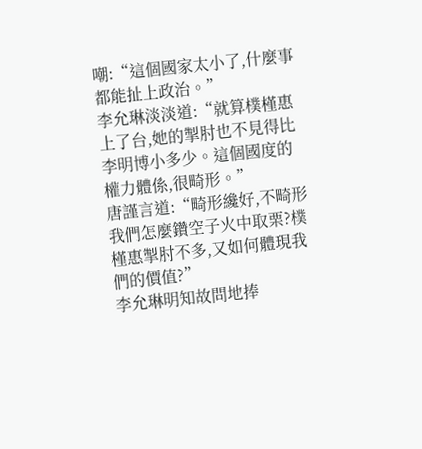嘲:“這個國家太小了,什麼事都能扯上政治。”
李允琳淡淡道:“就算樸槿惠上了台,她的掣肘也不見得比李明博小多少。這個國度的權力體係,很畸形。”
唐謹言道:“畸形纔好,不畸形我們怎麼鑽空子火中取栗?樸槿惠掣肘不多,又如何體現我們的價值?”
李允琳明知故問地捧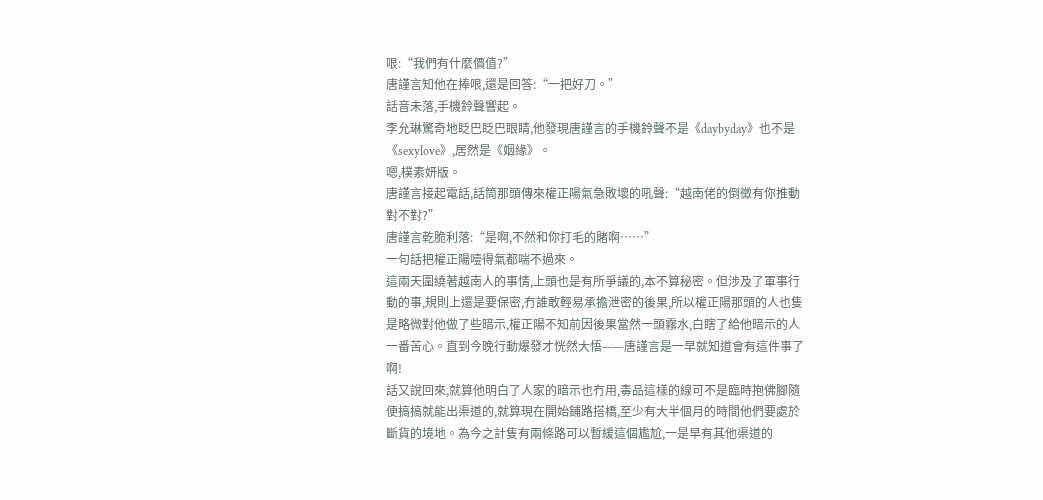哏:“我們有什麼價值?”
唐謹言知他在捧哏,還是回答:“一把好刀。”
話音未落,手機鈴聲響起。
李允琳驚奇地眨巴眨巴眼睛,他發現唐謹言的手機鈴聲不是《daybyday》也不是《sexylove》,居然是《姻緣》。
嗯,樸素妍版。
唐謹言接起電話,話筒那頭傳來權正陽氣急敗壞的吼聲:“越南佬的倒黴有你推動對不對?”
唐謹言乾脆利落:“是啊,不然和你打毛的賭啊……”
一句話把權正陽噎得氣都喘不過來。
這兩天圍繞著越南人的事情,上頭也是有所爭議的,本不算秘密。但涉及了軍事行動的事,規則上還是要保密,冇誰敢輕易承擔泄密的後果,所以權正陽那頭的人也隻是略微對他做了些暗示,權正陽不知前因後果當然一頭霧水,白瞎了給他暗示的人一番苦心。直到今晚行動爆發才恍然大悟——唐謹言是一早就知道會有這件事了啊!
話又說回來,就算他明白了人家的暗示也冇用,毒品這樣的線可不是臨時抱佛腳隨便搞搞就能出渠道的,就算現在開始鋪路搭橋,至少有大半個月的時間他們要處於斷貨的境地。為今之計隻有兩條路可以暫緩這個尷尬,一是早有其他渠道的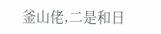釜山佬,二是和日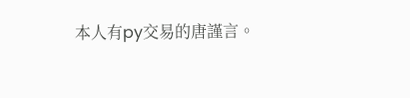本人有py交易的唐謹言。